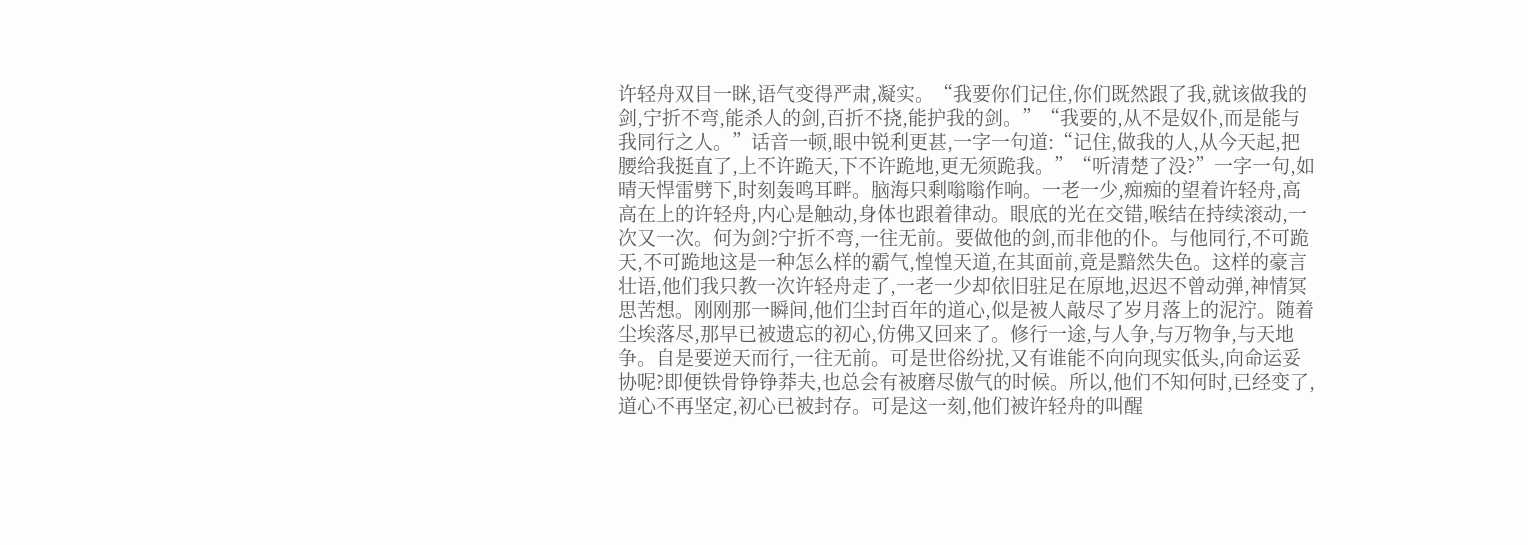许轻舟双目一眯,语气变得严肃,凝实。“我要你们记住,你们既然跟了我,就该做我的剑,宁折不弯,能杀人的剑,百折不挠,能护我的剑。”“我要的,从不是奴仆,而是能与我同行之人。”话音一顿,眼中锐利更甚,一字一句道:“记住,做我的人,从今天起,把腰给我挺直了,上不许跪天,下不许跪地,更无须跪我。”“听清楚了没?”一字一句,如晴天悍雷劈下,时刻轰鸣耳畔。脑海只剩嗡嗡作响。一老一少,痴痴的望着许轻舟,高高在上的许轻舟,内心是触动,身体也跟着律动。眼底的光在交错,喉结在持续滚动,一次又一次。何为剑?宁折不弯,一往无前。要做他的剑,而非他的仆。与他同行,不可跪天,不可跪地这是一种怎么样的霸气,惶惶天道,在其面前,竟是黯然失色。这样的豪言壮语,他们我只教一次许轻舟走了,一老一少却依旧驻足在原地,迟迟不曾动弹,神情冥思苦想。刚刚那一瞬间,他们尘封百年的道心,似是被人敲尽了岁月落上的泥泞。随着尘埃落尽,那早已被遗忘的初心,仿佛又回来了。修行一途,与人争,与万物争,与天地争。自是要逆天而行,一往无前。可是世俗纷扰,又有谁能不向向现实低头,向命运妥协呢?即便铁骨铮铮莽夫,也总会有被磨尽傲气的时候。所以,他们不知何时,已经变了,道心不再坚定,初心已被封存。可是这一刻,他们被许轻舟的叫醒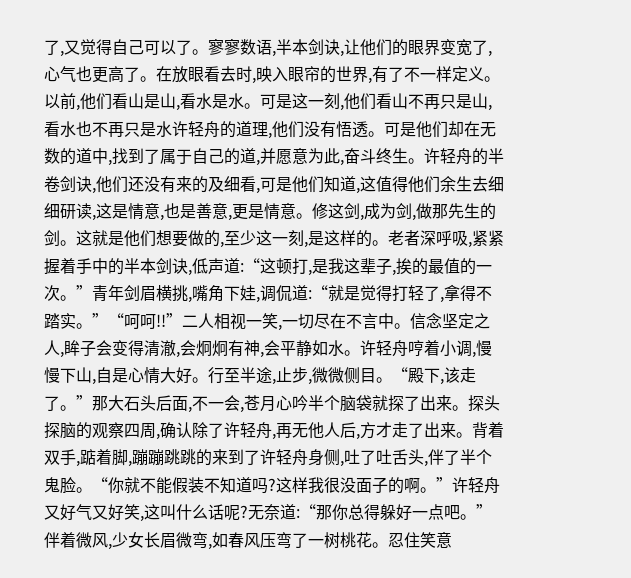了,又觉得自己可以了。寥寥数语,半本剑诀,让他们的眼界变宽了,心气也更高了。在放眼看去时,映入眼帘的世界,有了不一样定义。以前,他们看山是山,看水是水。可是这一刻,他们看山不再只是山,看水也不再只是水许轻舟的道理,他们没有悟透。可是他们却在无数的道中,找到了属于自己的道,并愿意为此,奋斗终生。许轻舟的半卷剑诀,他们还没有来的及细看,可是他们知道,这值得他们余生去细细研读,这是情意,也是善意,更是情意。修这剑,成为剑,做那先生的剑。这就是他们想要做的,至少这一刻,是这样的。老者深呼吸,紧紧握着手中的半本剑诀,低声道:“这顿打,是我这辈子,挨的最值的一次。”青年剑眉横挑,嘴角下娃,调侃道:“就是觉得打轻了,拿得不踏实。”“呵呵!!”二人相视一笑,一切尽在不言中。信念坚定之人,眸子会变得清澈,会炯炯有神,会平静如水。许轻舟哼着小调,慢慢下山,自是心情大好。行至半途,止步,微微侧目。“殿下,该走了。”那大石头后面,不一会,苍月心吟半个脑袋就探了出来。探头探脑的观察四周,确认除了许轻舟,再无他人后,方才走了出来。背着双手,踮着脚,蹦蹦跳跳的来到了许轻舟身侧,吐了吐舌头,伴了半个鬼脸。“你就不能假装不知道吗?这样我很没面子的啊。”许轻舟又好气又好笑,这叫什么话呢?无奈道:“那你总得躲好一点吧。”伴着微风,少女长眉微弯,如春风压弯了一树桃花。忍住笑意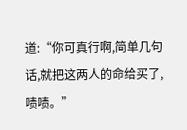道:“你可真行啊,简单几句话,就把这两人的命给买了,啧啧。”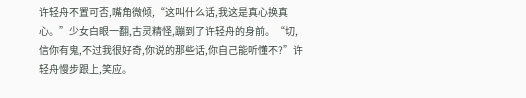许轻舟不置可否,嘴角微倾,“这叫什么话,我这是真心换真心。”少女白眼一翻,古灵精怪,蹦到了许轻舟的身前。“切,信你有鬼,不过我很好奇,你说的那些话,你自己能听懂不?”许轻舟慢步跟上,笑应。